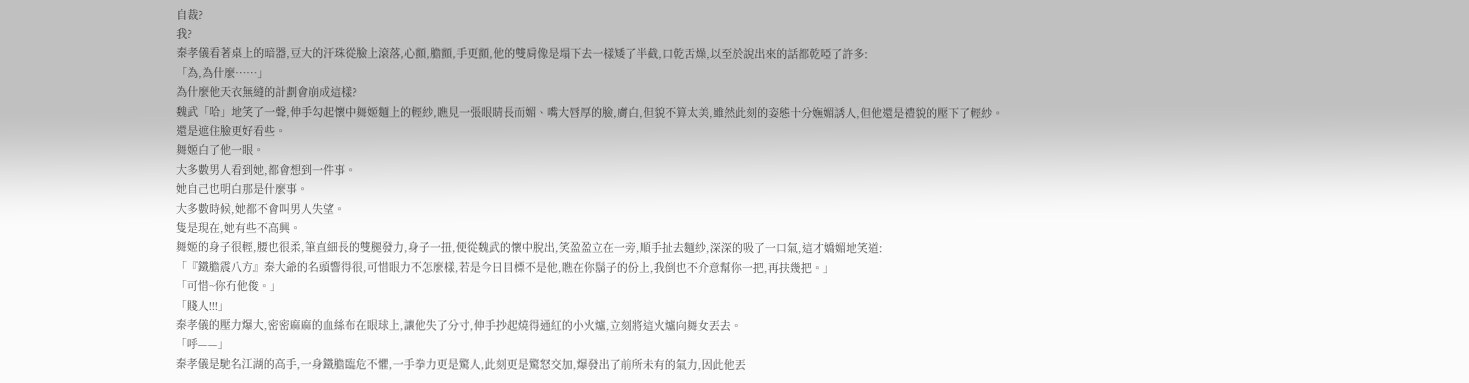自裁?
我?
秦孝儀看著桌上的暗器,豆大的汗珠從臉上滾落,心顫,膽顫,手更顫,他的雙肩像是塌下去一樣矮了半截,口乾舌燥,以至於說出來的話都乾啞了許多:
「為,為什麼……」
為什麼他天衣無縫的計劃會崩成這樣?
魏武「哈」地笑了一聲,伸手勾起懷中舞姬麵上的輕紗,瞧見一張眼睛長而媚、嘴大唇厚的臉,膚白,但貌不算太美,雖然此刻的姿態十分嫵媚誘人,但他還是禮貌的壓下了輕紗。
還是遮住臉更好看些。
舞姬白了他一眼。
大多數男人看到她,都會想到一件事。
她自己也明白那是什麼事。
大多數時候,她都不會叫男人失望。
隻是現在,她有些不高興。
舞姬的身子很輕,腰也很柔,筆直細長的雙腿發力,身子一扭,便從魏武的懷中脫出,笑盈盈立在一旁,順手扯去麵紗,深深的吸了一口氣,這才嬌媚地笑道:
「『鐵膽震八方』秦大爺的名頭響得很,可惜眼力不怎麼樣,若是今日目標不是他,瞧在你鬍子的份上,我倒也不介意幫你一把,再扶幾把。」
「可惜~你冇他俊。」
「賤人!!!」
秦孝儀的壓力爆大,密密麻麻的血絲布在眼球上,讓他失了分寸,伸手抄起燒得通紅的小火爐,立刻將這火爐向舞女丟去。
「呼——」
秦孝儀是馳名江湖的高手,一身鐵膽臨危不懼,一手拳力更是驚人,此刻更是驚怒交加,爆發出了前所未有的氣力,因此他丟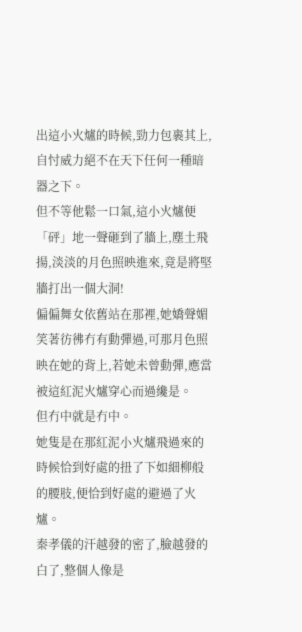出這小火爐的時候,勁力包裹其上,自忖威力絕不在天下任何一種暗器之下。
但不等他鬆一口氣,這小火爐便「砰」地一聲砸到了牆上,塵土飛揚,淡淡的月色照映進來,竟是將堅牆打出一個大洞!
偏偏舞女依舊站在那裡,她嬌聲媚笑著彷彿冇有動彈過,可那月色照映在她的背上,若她未曾動彈,應當被這紅泥火爐穿心而過纔是。
但冇中就是冇中。
她隻是在那紅泥小火爐飛過來的時候恰到好處的扭了下如細柳般的腰肢,便恰到好處的避過了火爐。
秦孝儀的汗越發的密了,臉越發的白了,整個人像是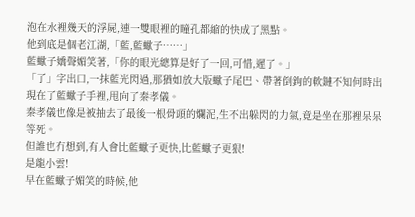泡在水裡幾天的浮屍,連一雙眼裡的瞳孔都縮的快成了黑點。
他到底是個老江湖,「藍,藍蠍子……」
藍蠍子嬌聲媚笑著,「你的眼光總算是好了一回,可惜,遲了。」
「了」字出口,一抹藍光閃過,那猶如放大版蠍子尾巴、帶著倒鉤的軟鏈不知何時出現在了藍蠍子手裡,甩向了秦孝儀。
秦孝儀也像是被抽去了最後一根骨頭的爛泥,生不出躲閃的力氣,竟是坐在那裡呆呆等死。
但誰也冇想到,有人會比藍蠍子更快,比藍蠍子更狠!
是龍小雲!
早在藍蠍子媚笑的時候,他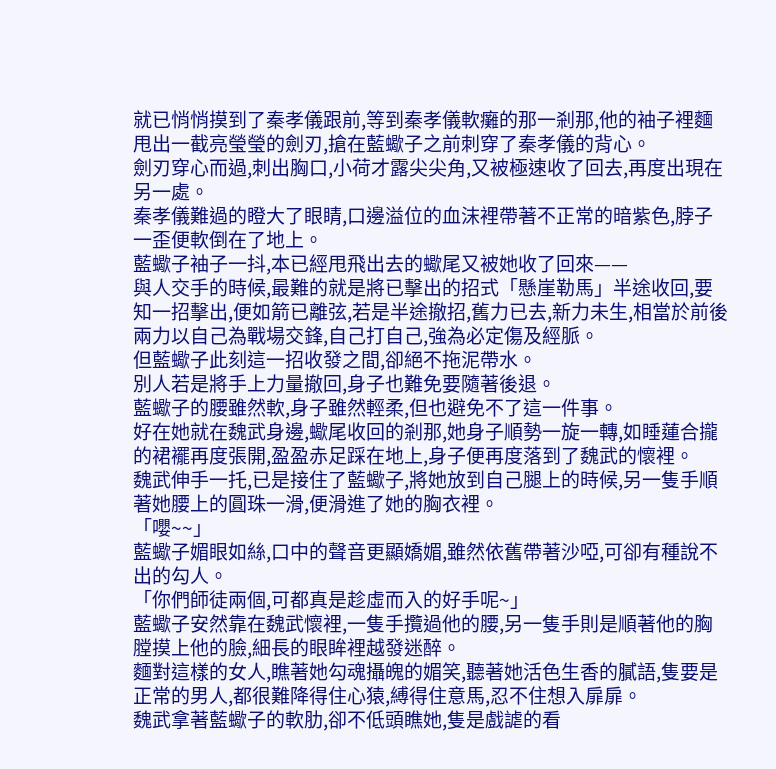就已悄悄摸到了秦孝儀跟前,等到秦孝儀軟癱的那一剎那,他的袖子裡麵甩出一截亮瑩瑩的劍刃,搶在藍蠍子之前刺穿了秦孝儀的背心。
劍刃穿心而過,刺出胸口,小荷才露尖尖角,又被極速收了回去,再度出現在另一處。
秦孝儀難過的瞪大了眼睛,口邊溢位的血沫裡帶著不正常的暗紫色,脖子一歪便軟倒在了地上。
藍蠍子袖子一抖,本已經甩飛出去的蠍尾又被她收了回來——
與人交手的時候,最難的就是將已擊出的招式「懸崖勒馬」半途收回,要知一招擊出,便如箭已離弦,若是半途撤招,舊力已去,新力未生,相當於前後兩力以自己為戰場交鋒,自己打自己,強為必定傷及經脈。
但藍蠍子此刻這一招收發之間,卻絕不拖泥帶水。
別人若是將手上力量撤回,身子也難免要隨著後退。
藍蠍子的腰雖然軟,身子雖然輕柔,但也避免不了這一件事。
好在她就在魏武身邊,蠍尾收回的剎那,她身子順勢一旋一轉,如睡蓮合攏的裙襬再度張開,盈盈赤足踩在地上,身子便再度落到了魏武的懷裡。
魏武伸手一托,已是接住了藍蠍子,將她放到自己腿上的時候,另一隻手順著她腰上的圓珠一滑,便滑進了她的胸衣裡。
「嚶~~」
藍蠍子媚眼如絲,口中的聲音更顯嬌媚,雖然依舊帶著沙啞,可卻有種說不出的勾人。
「你們師徒兩個,可都真是趁虛而入的好手呢~」
藍蠍子安然靠在魏武懷裡,一隻手攬過他的腰,另一隻手則是順著他的胸膛摸上他的臉,細長的眼眸裡越發迷醉。
麵對這樣的女人,瞧著她勾魂攝魄的媚笑,聽著她活色生香的膩語,隻要是正常的男人,都很難降得住心猿,縛得住意馬,忍不住想入扉扉。
魏武拿著藍蠍子的軟肋,卻不低頭瞧她,隻是戲謔的看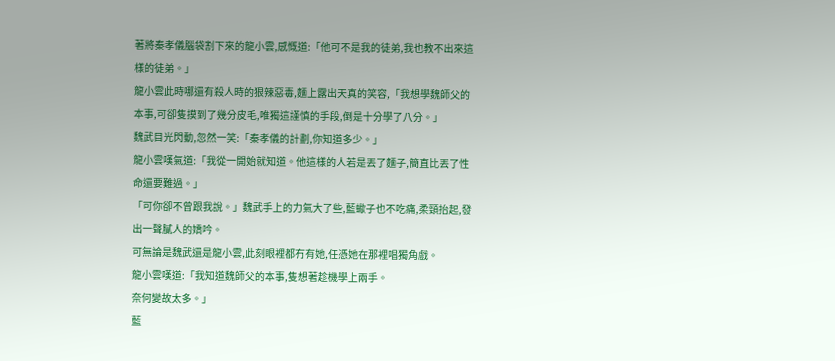著將秦孝儀腦袋割下來的龍小雲,感慨道:「他可不是我的徒弟,我也教不出來這樣的徒弟。」
龍小雲此時哪還有殺人時的狠辣惡毒,麵上露出天真的笑容,「我想學魏師父的本事,可卻隻摸到了幾分皮毛,唯獨這謹慎的手段,倒是十分學了八分。」
魏武目光閃動,忽然一笑:「秦孝儀的計劃,你知道多少。」
龍小雲嘆氣道:「我從一開始就知道。他這樣的人若是丟了麵子,簡直比丟了性命還要難過。」
「可你卻不曾跟我說。」魏武手上的力氣大了些,藍蠍子也不吃痛,柔頸抬起,發出一聲膩人的嬌吟。
可無論是魏武還是龍小雲,此刻眼裡都冇有她,任憑她在那裡唱獨角戲。
龍小雲嘆道:「我知道魏師父的本事,隻想著趁機學上兩手。
奈何變故太多。」
藍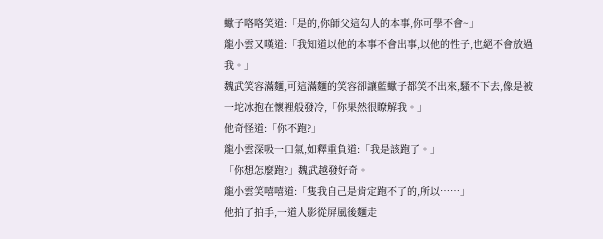蠍子咯咯笑道:「是的,你師父這勾人的本事,你可學不會~」
龍小雲又嘆道:「我知道以他的本事不會出事,以他的性子,也絕不會放過我。」
魏武笑容滿麵,可這滿麵的笑容卻讓藍蠍子都笑不出來,騷不下去,像是被一坨冰抱在懷裡般發冷,「你果然很瞭解我。」
他奇怪道:「你不跑?」
龍小雲深吸一口氣,如釋重負道:「我是該跑了。」
「你想怎麼跑?」魏武越發好奇。
龍小雲笑嘻嘻道:「隻我自己是肯定跑不了的,所以……」
他拍了拍手,一道人影從屏風後麵走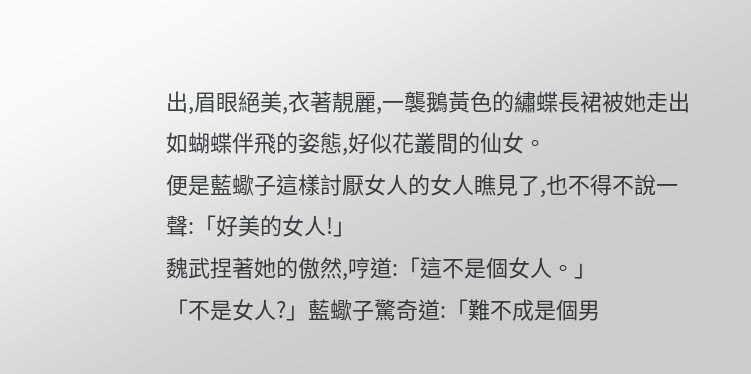出,眉眼絕美,衣著靚麗,一襲鵝黃色的繡蝶長裙被她走出如蝴蝶伴飛的姿態,好似花叢間的仙女。
便是藍蠍子這樣討厭女人的女人瞧見了,也不得不說一聲:「好美的女人!」
魏武捏著她的傲然,哼道:「這不是個女人。」
「不是女人?」藍蠍子驚奇道:「難不成是個男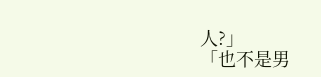人?」
「也不是男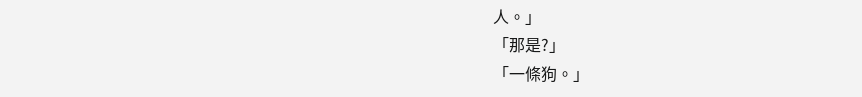人。」
「那是?」
「一條狗。」